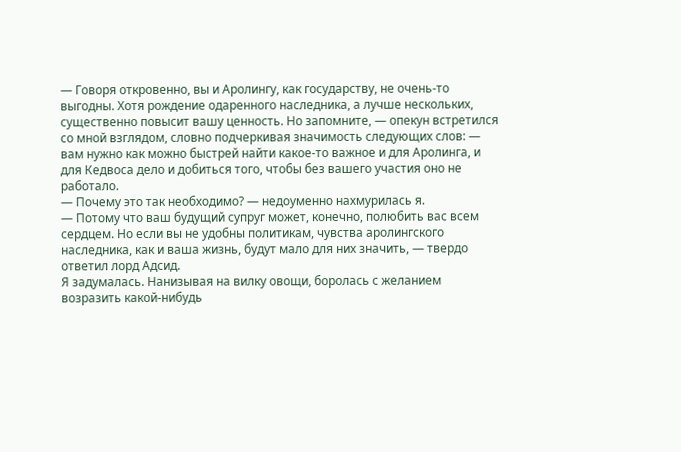— Говоря откровенно, вы и Аролингу, как государству, не очень-то выгодны. Хотя рождение одаренного наследника, а лучше нескольких, существенно повысит вашу ценность. Но запомните, — опекун встретился со мной взглядом, словно подчеркивая значимость следующих слов: — вам нужно как можно быстрей найти какое-то важное и для Аролинга, и для Кедвоса дело и добиться того, чтобы без вашего участия оно не работало.
— Почему это так необходимо? — недоуменно нахмурилась я.
— Потому что ваш будущий супруг может, конечно, полюбить вас всем сердцем. Но если вы не удобны политикам, чувства аролингского наследника, как и ваша жизнь, будут мало для них значить, — твердо ответил лорд Адсид.
Я задумалась. Нанизывая на вилку овощи, боролась с желанием возразить какой-нибудь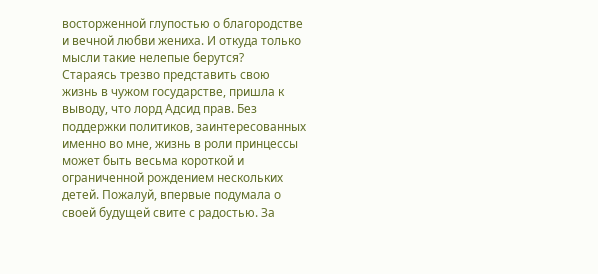восторженной глупостью о благородстве и вечной любви жениха. И откуда только мысли такие нелепые берутся?
Стараясь трезво представить свою жизнь в чужом государстве, пришла к выводу, что лорд Адсид прав. Без поддержки политиков, заинтересованных именно во мне, жизнь в роли принцессы может быть весьма короткой и ограниченной рождением нескольких детей. Пожалуй, впервые подумала о своей будущей свите с радостью. За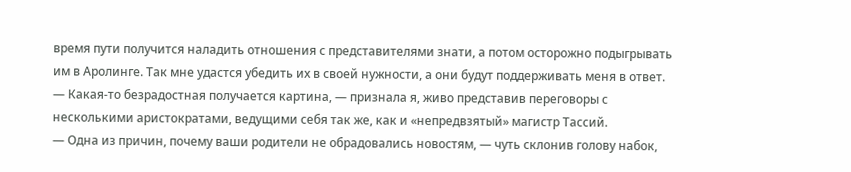время пути получится наладить отношения с представителями знати, а потом осторожно подыгрывать им в Аролинге. Так мне удастся убедить их в своей нужности, а они будут поддерживать меня в ответ.
— Какая-то безрадостная получается картина, — признала я, живо представив переговоры с несколькими аристократами, ведущими себя так же, как и «непредвзятый» магистр Тассий.
— Одна из причин, почему ваши родители не обрадовались новостям, — чуть склонив голову набок,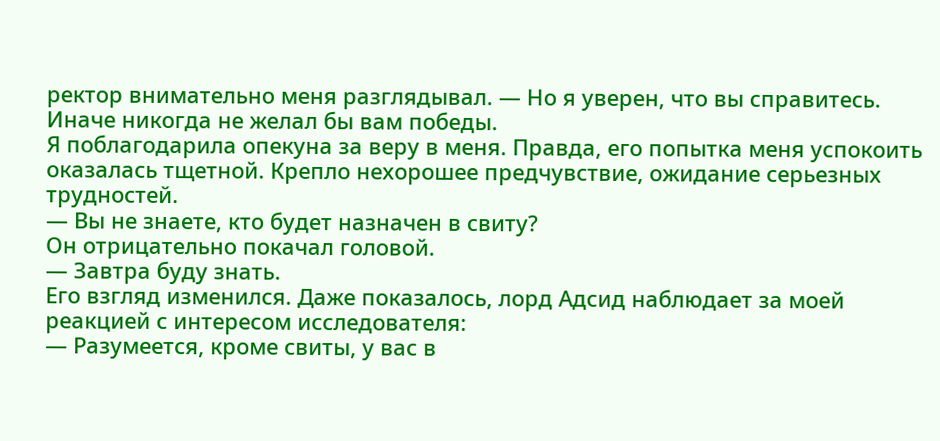ректор внимательно меня разглядывал. — Но я уверен, что вы справитесь. Иначе никогда не желал бы вам победы.
Я поблагодарила опекуна за веру в меня. Правда, его попытка меня успокоить оказалась тщетной. Крепло нехорошее предчувствие, ожидание серьезных трудностей.
— Вы не знаете, кто будет назначен в свиту?
Он отрицательно покачал головой.
— Завтра буду знать.
Его взгляд изменился. Даже показалось, лорд Адсид наблюдает за моей реакцией с интересом исследователя:
— Разумеется, кроме свиты, у вас в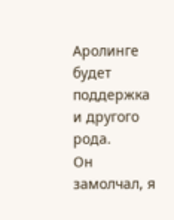Аролинге будет поддержка и другого рода.
Он замолчал, я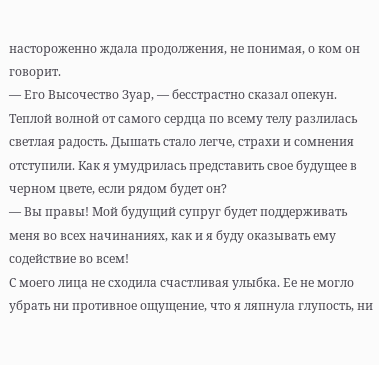настороженно ждала продолжения, не понимая, о ком он говорит.
— Его Высочество Зуар, — бесстрастно сказал опекун.
Теплой волной от самого сердца по всему телу разлилась светлая радость. Дышать стало легче, страхи и сомнения отступили. Как я умудрилась представить свое будущее в черном цвете, если рядом будет он?
— Вы правы! Мой будущий супруг будет поддерживать меня во всех начинаниях, как и я буду оказывать ему содействие во всем!
С моего лица не сходила счастливая улыбка. Ее не могло убрать ни противное ощущение, что я ляпнула глупость, ни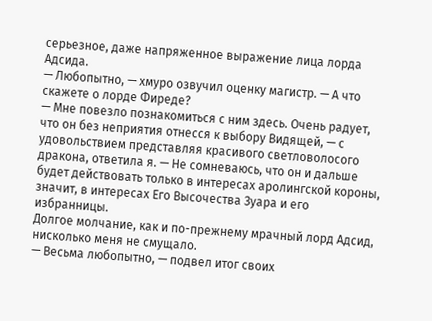серьезное, даже напряженное выражение лица лорда Адсида.
— Любопытно, — хмуро озвучил оценку магистр. — А что скажете о лорде Фиреде?
— Мне повезло познакомиться с ним здесь. Очень радует, что он без неприятия отнесся к выбору Видящей, — с удовольствием представляя красивого светловолосого дракона, ответила я. — Не сомневаюсь, что он и дальше будет действовать только в интересах аролингской короны, значит, в интересах Εго Высочества Зуара и его избранницы.
Долгое молчание, как и по-прежнему мрачный лорд Адсид, нисколько меня не смущало.
— Весьма любопытно, — подвел итог своих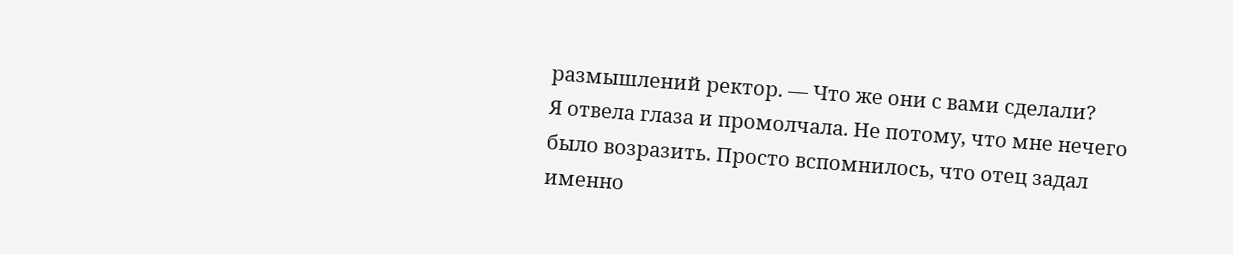размышлений ректор. — Что же они с вами сделали?
Я отвела глаза и промолчала. Не потому, что мне нечего было возразить. Просто вспомнилось, что отец задал именно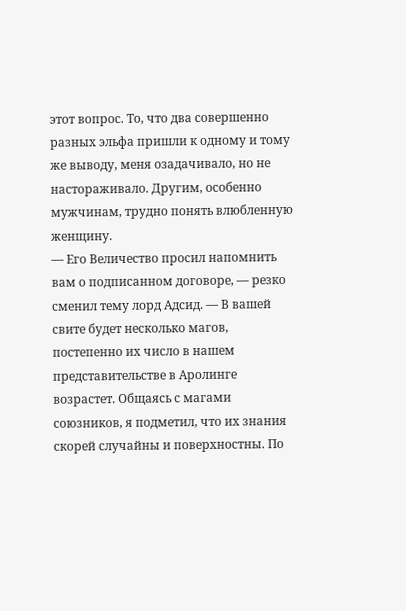этот вопрос. То, что два совершенно разных эльфа пришли к одному и тому же выводу, меня озадачивало, но не настораживало. Другим, особенно мужчинам, трудно понять влюбленную женщину.
— Εго Величество просил напомнить вам о подписанном договоре, — резко сменил тему лорд Адсид. — В вашей свите будет несколько магов, постепенно их число в нашем представительстве в Аролинге возрастет. Общаясь с магами союзников, я подметил, что их знания скорей случайны и поверхностны. По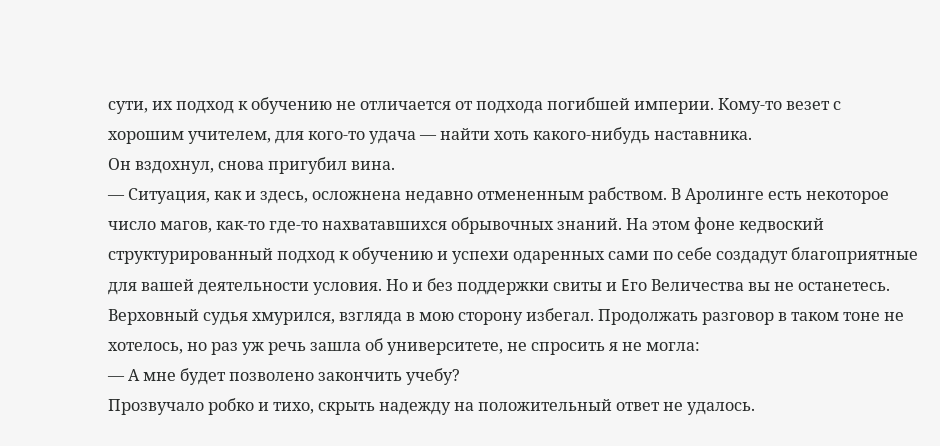сути, их подход к обучению не отличается от подхода погибшей империи. Кому-то везет с хорошим учителем, для кого-то удача — найти хоть какого-нибудь наставника.
Он вздохнул, снова пригубил вина.
— Ситуация, как и здесь, осложнена недавно отмененным рабством. В Аролинге есть некоторое число магов, как-то где-то нахватавшихся обрывочных знаний. На этом фоне кедвоский структурированный подход к обучению и успехи одаренных сами по себе создадут благоприятные для вашей деятельности условия. Но и без поддержки свиты и Εго Величества вы не останетесь.
Верховный судья хмурился, взгляда в мою сторону избегал. Продолжать разговор в таком тоне не хотелось, но раз уж речь зашла об университете, не спросить я не могла:
— А мне будет позволено закончить учебу?
Прозвучало робко и тихо, скрыть надежду на положительный ответ не удалось.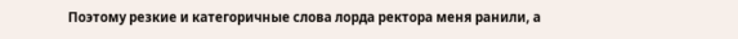Поэтому резкие и категоричные слова лорда ректора меня ранили, а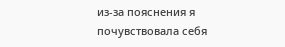из-за пояснения я почувствовала себя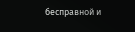бесправной и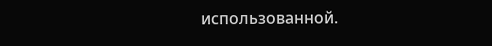использованной.